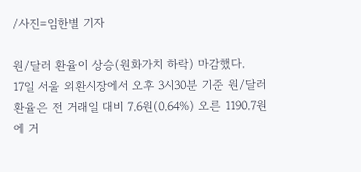/사진=임한별 기자

원/달러 환율이 상승(원화가치 하락) 마감했다.
17일 서울 외환시장에서 오후 3시30분 기준 원/달러 환율은 전 거래일 대비 7.6원(0.64%) 오른 1190.7원에 거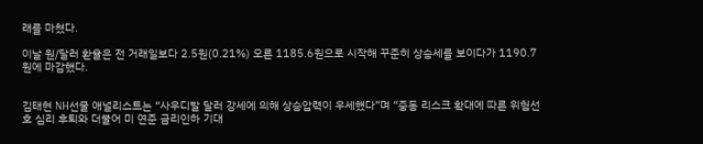래를 마쳤다.

이날 원/달러 환율은 전 거래일보다 2.5원(0.21%) 오른 1185.6원으로 시작해 꾸준히 상승세를 보이다가 1190.7원에 마감했다.


김태현 NH선물 애널리스트는 “사우디발 달러 강세에 의해 상승압력이 우세했다”며 “중동 리스크 확대에 따른 위험선호 심리 후퇴와 더불어 미 연준 금리인하 기대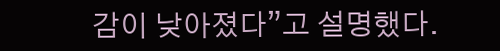감이 낮아졌다”고 설명했다.